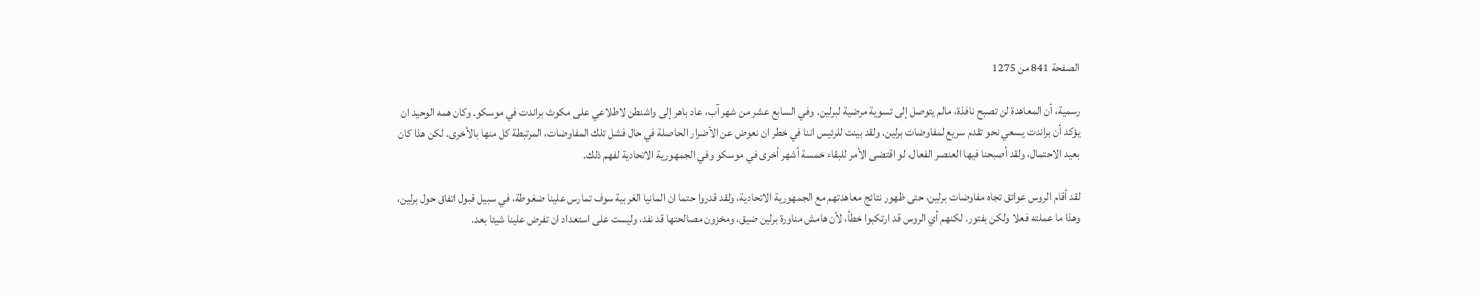الصفحة 841 من 1275

رسمية، أن المعاهدة لن تصبح نافذة، مالم يتوصل إلى تسوية مرضية لبرلين. وفي السابع عشر من شهر آب، عاد باهر إلى واشنطن لاطلاعي على مكوث براندت في موسكو. وكان همه الوحيد ان يؤكد أن براندت يسعي نحو تقدم سريع لمفاوضات برلين. ولقد بينت للرئيس اننا في خطر ان نعوض عن الأضرار الحاصلة في حال فشل تلك المفاوضات، المرتبطة كل منها بالأخرى. لكن هذا كان بعيد الاحتمال، ولقد أصبحنا فيها العنصر الفعال، لو اقتضى الأمر للبقاء خمسة أشهر أخرى في موسكو وفي الجمهورية الاتحادية لفهم ذلك.

لقد أقام الروس عوائق تجاه مفاوضات برلين، حتى ظهور نتائج معاهدتهم مع الجمهورية الاتحادية، ولقد قدروا حتما ان المانيا الغربية سوف تمارس علينا ضغوطة، في سبيل قبول اتفاق حول برلين، وهذا ما عملته فعلا ولكن بفتور. لكنهم أي الروس قد ارتكبوا خطأ، لأن هامش مناورة برلين ضيق، ومخزون مصالحتها قد نفد، وليست على استعداد ان تفرض علينا شيئا بعد.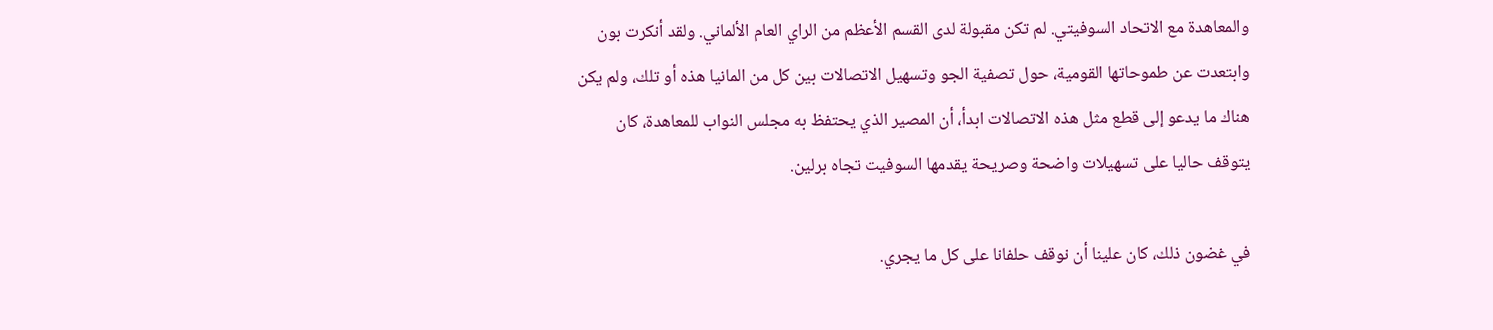والمعاهدة مع الاتحاد السوفيتي. لم تكن مقبولة لدى القسم الأعظم من الراي العام الألماني. ولقد أنكرت بون وابتعدت عن طموحاتها القومية، حول تصفية الجو وتسهيل الاتصالات بين كل من المانيا هذه أو تلك، ولم يكن هناك ما يدعو إلى قطع مثل هذه الاتصالات ابدأ، أن المصير الذي يحتفظ به مجلس النواب للمعاهدة، كان يتوقف حاليا على تسهيلات واضحة وصريحة يقدمها السوفيت تجاه برلين.

في غضون ذلك، كان علينا أن نوقف حلفانا على كل ما يجري.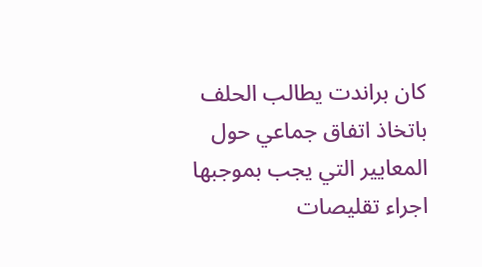كان براندت يطالب الحلف باتخاذ اتفاق جماعي حول المعايير التي يجب بموجبها اجراء تقليصات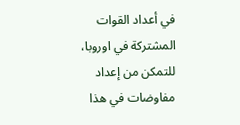في أعداد القوات المشتركة في اوروبا، للتمكن من إعداد مفاوضات في هذا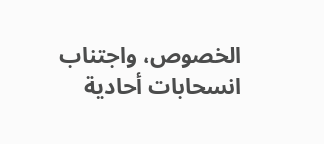الخصوص، واجتناب انسحابات أحادية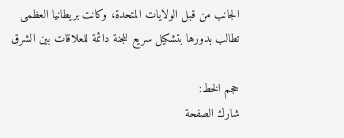الجانب من قبل الولايات المتحدة، وكانت بريطانيا العظمى تطالب بدورها بتشكيل سريع للجنة دائمة للعلاقات بين الشرق

حجم الخط:
شارك الصفحة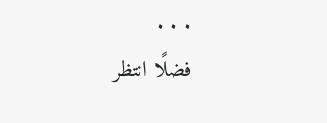. . .
فضلًا انتظر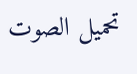تحميل الصوت